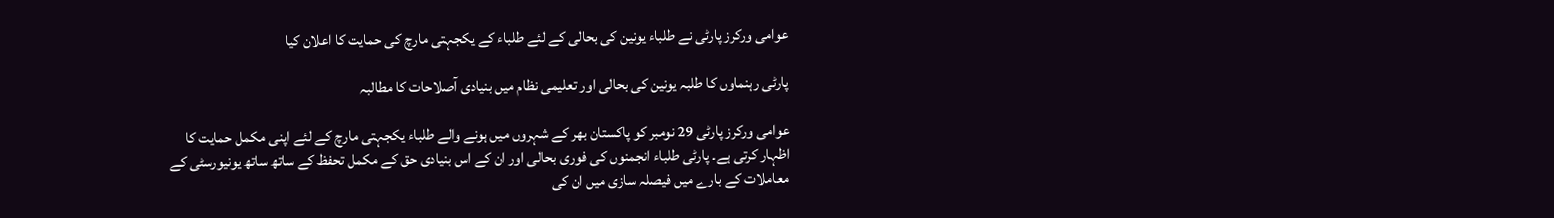عوامی ورکرز پارٹی نے طلباء یونین کی بحالی کے لئے طلباء کے یکجہتی مارچ کی حمایت کا اعلان کیا

پارٹی رہنماوں کا طلبہ یونین کی بحالی اور تعلیمی نظام میں بنیادی آصلاحات کا مطالبہ

عوامی ورکرز پارٹی 29 نومبر کو پاکستان بھر کے شہروں میں ہونے والے طلباء یکجہتی مارچ کے لئے اپنی مکمل حمایت کا اظہار کرتی ہے۔ پارٹی طلباء انجمنوں کی فوری بحالی اور ان کے اس بنیادی حق کے مکمل تحفظ کے ساتھ ساتھ یونیورسٹی کے معاملات کے بارے میں فیصلہ سازی میں ان کی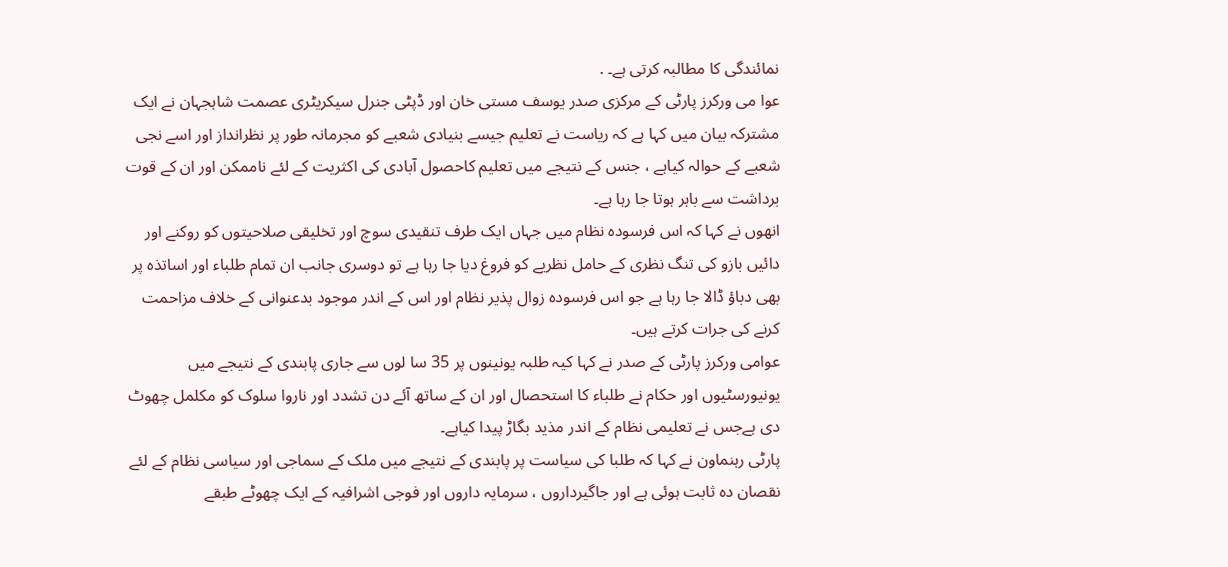نمائندگی کا مطالبہ کرتی ہے۔ .
عوا می ورکرز پارٹی کے مرکزی صدر یوسف مستی خان اور ڈپٹی جنرل سیکریٹری عصمت شاہجہان نے ایک مشترکہ بیان میں کہا ہے کہ ریاست نے تعلیم جیسے بنیادی شعبے کو مجرمانہ طور پر نظرانداز اور اسے نجی شعبے کے حوالہ کیاہے ، جنس کے نتیجے میں تعلیم کاحصول آبادی کی اکثریت کے لئے ناممکن اور ان کے قوت برداشت سے باہر ہوتا جا رہا ہے۔
انھوں نے کہا کہ اس فرسودہ نظام میں جہاں ایک طرف تنقیدی سوچ اور تخلیقی صلاحیتوں کو روکنے اور دائیں بازو کی تنگ نظری کے حامل نظریے کو فروغ دیا جا رہا ہے تو دوسری جانب ان تمام طلباء اور اساتذہ پر بھی دباؤ ڈالا جا رہا ہے جو اس فرسودہ زوال پذیر نظام اور اس کے اندر موجود بدعنوانی کے خلاف مزاحمت کرنے کی جرات کرتے ہیں۔
عوامی ورکرز پارٹی کے صدر نے کہا کیہ طلبہ یونینوں پر 35 سا لوں سے جاری پابندی کے نتیجے میں یونیورسٹیوں اور حکام نے طلباء کا استحصال اور ان کے ساتھ آئے دن تشدد اور ناروا سلوک کو مکلمل چھوٹ دی ہےجس نے تعلیمی نظام کے اندر مذید بگاڑ پیدا کیاہے۔
پارٹی رہنماون نے کہا کہ طلبا کی سیاست پر پابندی کے نتیجے میں ملک کے سماجی اور سیاسی نظام کے لئے نقصان دہ ثابت ہوئی ہے اور جاگیرداروں ، سرمایہ داروں اور فوجی اشرافیہ کے ایک چھوٹے طبقے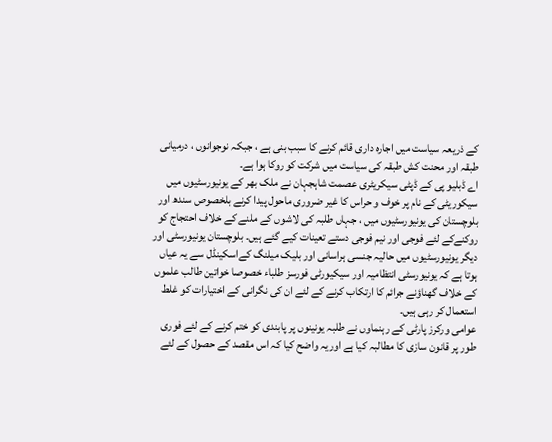کے ذریعہ سیاست میں اجارہ داری قائم کرنے کا سبب بنی ہے ، جبکہ نوجوانوں ، درمیانی طبقہ اور محنت کش طبقہ کی سیاست میں شرکت کو روکا ہوا ہے۔
اے ڈبلیو پی کے ڈپٹی سیکریٹری عصمت شاہجہان نے ملک بھر کے یونیورسٹیوں میں سیکوریٹی کے نام پر خوف و حراس کا غیر ضروری ماحول پیدا کرنے بلخصوص سندھ اور بلوچستان کی یونیورسٹیوں میں ، جہاں طلبہ کی لاشوں کے ملنے کے خلاف احتجاج کو روکنےکے لئے فوجی اور نیم فوجی دستے تعینات کیے گئے ہیں۔ بلوچستان یونیورسٹی اور دیگر یونیورسٹیوں میں حالیہ جنسی ہراسانی اور بلیک میلنگ کےاسکینڈل سے یہ عیاں ہوتا ہے کہ یونیورسٹی انتظامیہ اور سیکیورٹی فورسز طلباء خصوصا خواتین طالب علموں کے خلاف گھناؤنے جرائم کا ارتکاب کرنے کے لئے ان کی نگرانی کے اختیارات کو غلط استعمال کر رہی ہیں۔
عوامی ورکرز پارٹی کے رہنماوں نے طلبہ یونینوں پر پابندی کو ختم کرنے کے لئے فوری طور پر قانون سازی کا مطالبہ کیا ہے اوریہ واضح کیا کہ اس مقصد کے حصول کے لئے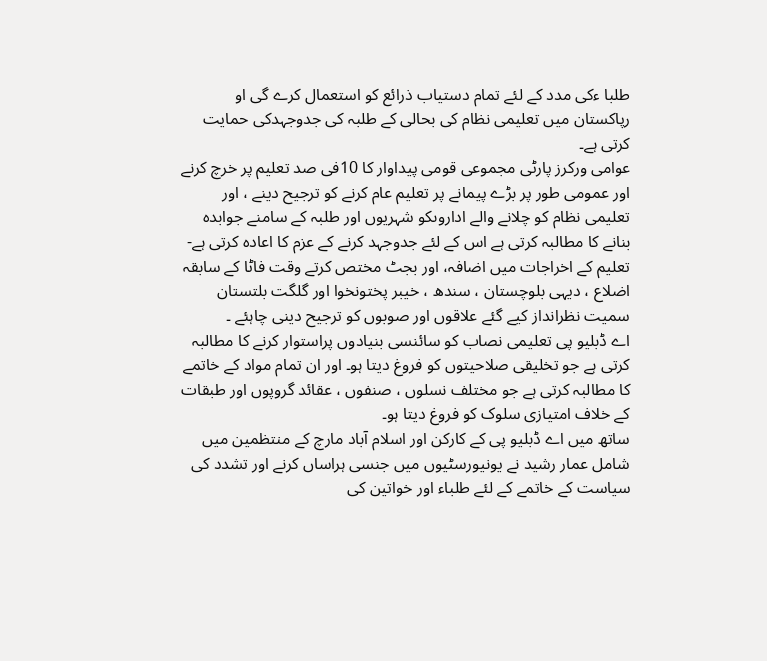طلبا ءکی مدد کے لئے تمام دستیاب ذرائع کو استعمال کرے گی او رپاکستان میں تعلیمی نظام کی بحالی کے طلبہ کی جدوجہدکی حمایت کرتی ہے۔
عوامی ورکرز پارٹی مجموعی قومی پیداوار کا 10فی صد تعلیم پر خرچ کرنے اور عمومی طور پر بڑے پیمانے پر تعلیم عام کرنے کو ترجیح دینے ، اور تعلیمی نظام کو چلانے والے اداروںکو شہریوں اور طلبہ کے سامنے جوابدہ بنانے کا مطالبہ کرتی ہے اس کے لئے جدوجہد کرنے کے عزم کا اعادہ کرتی ہے- تعلیم کے اخراجات میں اضافہ، اور بجٹ مختص کرتے وقت فاٹا کے سابقہ اضلاع ، دیہی بلوچستان ، سندھ ، خیبر پختونخوا اور گلگت بلتستان سمیت نظرانداز کیے گئے علاقوں اور صوبوں کو ترجیح دینی چاہئے ۔
اے ڈبلیو پی تعلیمی نصاب کو سائنسی بنیادوں پراستوار کرنے کا مطالبہ کرتی ہے جو تخلیقی صلاحیتوں کو فروغ دیتا ہو۔ اور ان تمام مواد کے خاتمے کا مطالبہ کرتی ہے جو مختلف نسلوں ، صنفوں ، عقائد گروپوں اور طبقات کے خلاف امتیازی سلوک کو فروغ دیتا ہو۔
ساتھ میں اے ڈبلیو پی کے کارکن اور اسلام آباد مارچ کے منتظمین میں شامل عمار رشید نے یونیورسٹیوں میں جنسی ہراساں کرنے اور تشدد کی سیاست کے خاتمے کے لئے طلباء اور خواتین کی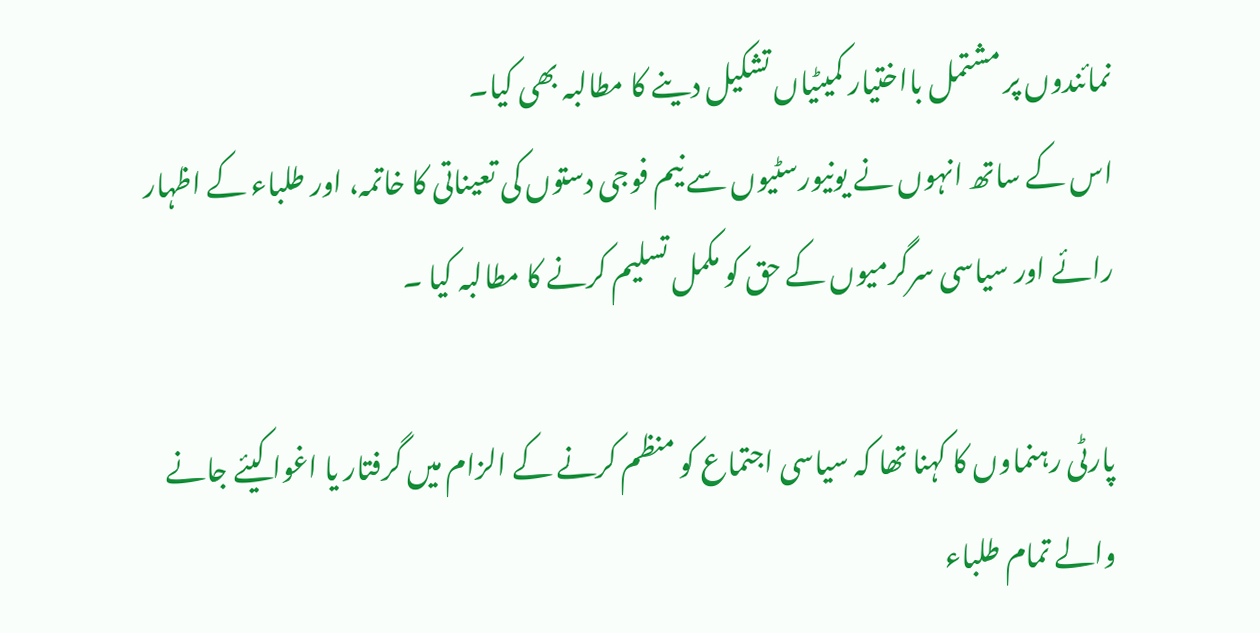نمائندوں پر مشتمل بااختیار کمیٹیاں تشکیل دینے کا مطالبہ بھی کیا۔
اس کے ساتھ انہوں نے یونیورسٹیوں سے نیم فوجی دستوں کی تعیناتی کا خاتمہ، اور طلباء کے اظہار رائے اور سیاسی سرگرمیوں کے حق کو مکمل تسلیم کرنے کا مطالبہ کیا ۔

پارٹی رہنماوں کا کہنا تھا کہ سیاسی اجتماع کو منظم کرنے کے الزام میں گرفتار یا اغوا کیئے جانے والے تمام طلباء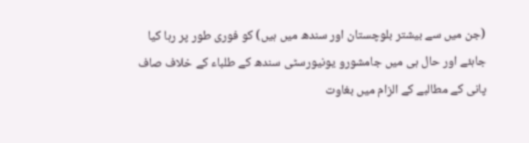(جن میں سے بیشتر بلوچستان اور سندھ میں ہیں) کو فوری طور پر رہا کیا جاہئے اور حال ہی میں جامشورو یونیورسٹی سندھ کے طلباء کے خلاف صاف پانی کے مطالبے کے الزام میں بغاوت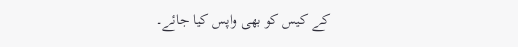کے کیس کو بھی واپس کیا جائے۔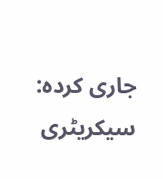جاری کردہ:
سیکریٹری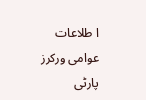ا طلاعات
عوامی ورکرز پارٹی